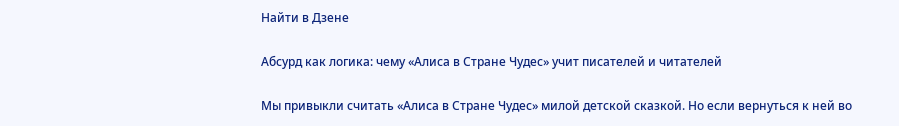Найти в Дзене

Абсурд как логика: чему «Алиса в Стране Чудес» учит писателей и читателей

Мы привыкли считать «Алиса в Стране Чудес» милой детской сказкой. Но если вернуться к ней во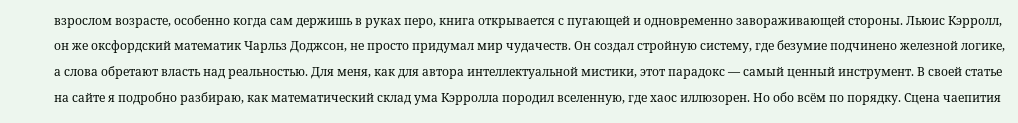взрослом возрасте, особенно когда сам держишь в руках перо, книга открывается с пугающей и одновременно завораживающей стороны. Льюис Кэрролл, он же оксфордский математик Чарльз Доджсон, не просто придумал мир чудачеств. Он создал стройную систему, где безумие подчинено железной логике, а слова обретают власть над реальностью. Для меня, как для автора интеллектуальной мистики, этот парадокс — самый ценный инструмент. В своей статье на сайте я подробно разбираю, как математический склад ума Кэрролла породил вселенную, где хаос иллюзорен. Но обо всём по порядку. Сцена чаепития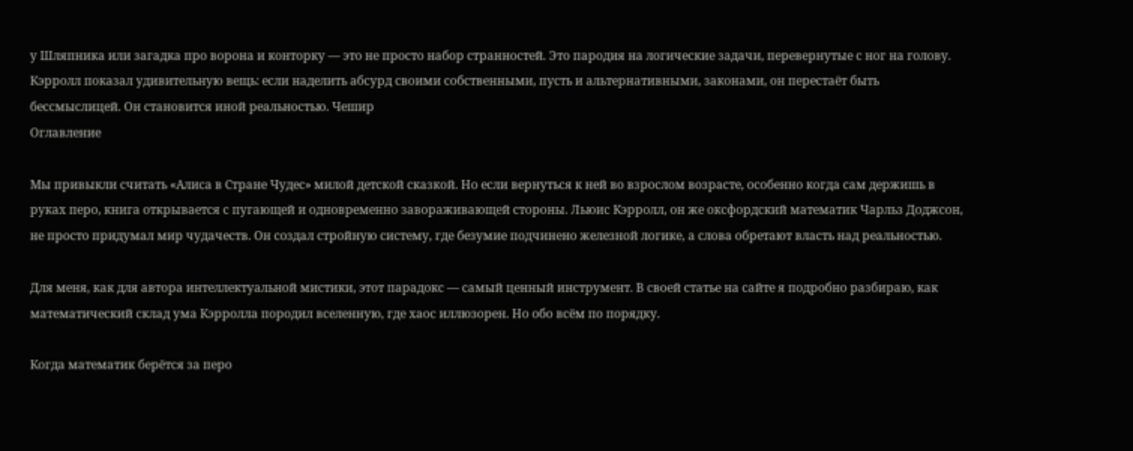у Шляпника или загадка про ворона и конторку — это не просто набор странностей. Это пародия на логические задачи, перевернутые с ног на голову. Кэрролл показал удивительную вещь: если наделить абсурд своими собственными, пусть и альтернативными, законами, он перестаёт быть бессмыслицей. Он становится иной реальностью. Чешир
Оглавление

Мы привыкли считать «Алиса в Стране Чудес» милой детской сказкой. Но если вернуться к ней во взрослом возрасте, особенно когда сам держишь в руках перо, книга открывается с пугающей и одновременно завораживающей стороны. Льюис Кэрролл, он же оксфордский математик Чарльз Доджсон, не просто придумал мир чудачеств. Он создал стройную систему, где безумие подчинено железной логике, а слова обретают власть над реальностью.

Для меня, как для автора интеллектуальной мистики, этот парадокс — самый ценный инструмент. В своей статье на сайте я подробно разбираю, как математический склад ума Кэрролла породил вселенную, где хаос иллюзорен. Но обо всём по порядку.

Когда математик берётся за перо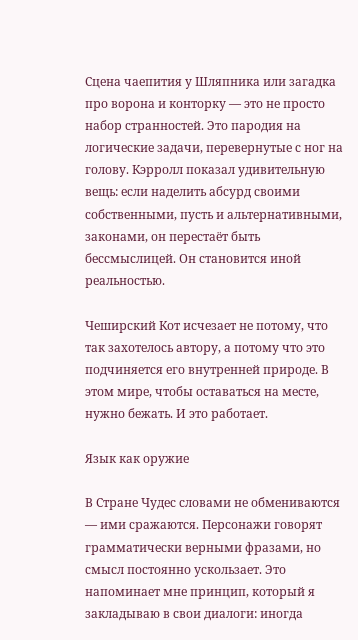Сцена чаепития у Шляпника или загадка про ворона и конторку — это не просто набор странностей. Это пародия на логические задачи, перевернутые с ног на голову. Кэрролл показал удивительную вещь: если наделить абсурд своими собственными, пусть и альтернативными, законами, он перестаёт быть бессмыслицей. Он становится иной реальностью.

Чеширский Кот исчезает не потому, что так захотелось автору, а потому что это подчиняется его внутренней природе. В этом мире, чтобы оставаться на месте, нужно бежать. И это работает.

Язык как оружие

В Стране Чудес словами не обмениваются — ими сражаются. Персонажи говорят грамматически верными фразами, но смысл постоянно ускользает. Это напоминает мне принцип, который я закладываю в свои диалоги: иногда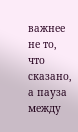важнее не то, что сказано, а пауза между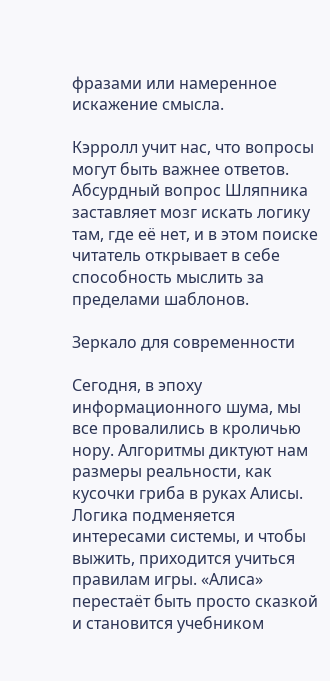фразами или намеренное искажение смысла.

Кэрролл учит нас, что вопросы могут быть важнее ответов. Абсурдный вопрос Шляпника заставляет мозг искать логику там, где её нет, и в этом поиске читатель открывает в себе способность мыслить за пределами шаблонов.

Зеркало для современности

Сегодня, в эпоху информационного шума, мы все провалились в кроличью нору. Алгоритмы диктуют нам размеры реальности, как кусочки гриба в руках Алисы. Логика подменяется интересами системы, и чтобы выжить, приходится учиться правилам игры. «Алиса» перестаёт быть просто сказкой и становится учебником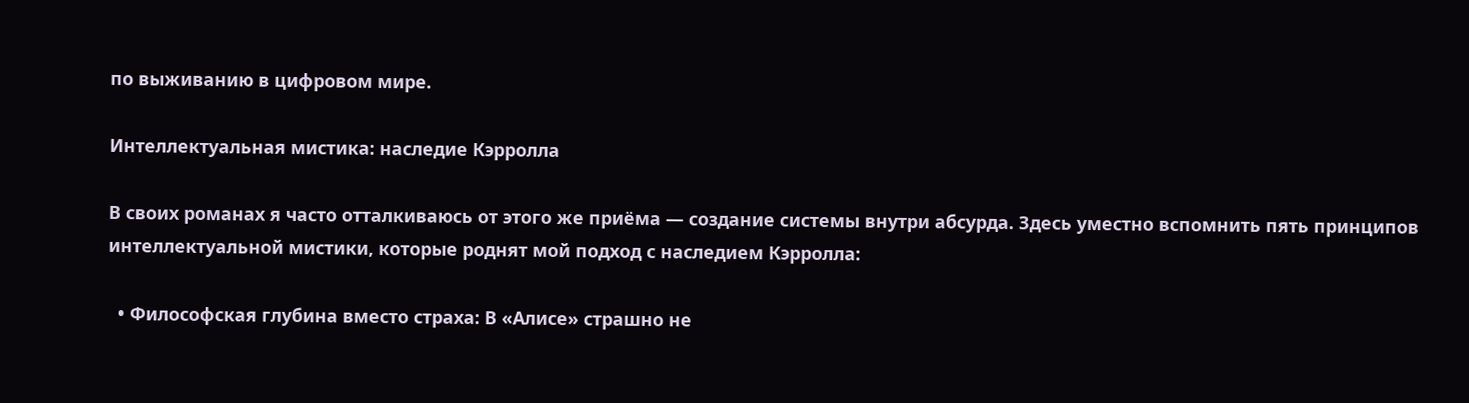по выживанию в цифровом мире.

Интеллектуальная мистика: наследие Кэрролла

В своих романах я часто отталкиваюсь от этого же приёма — создание системы внутри абсурда. Здесь уместно вспомнить пять принципов интеллектуальной мистики, которые роднят мой подход с наследием Кэрролла:

  • Философская глубина вместо страха: В «Алисе» страшно не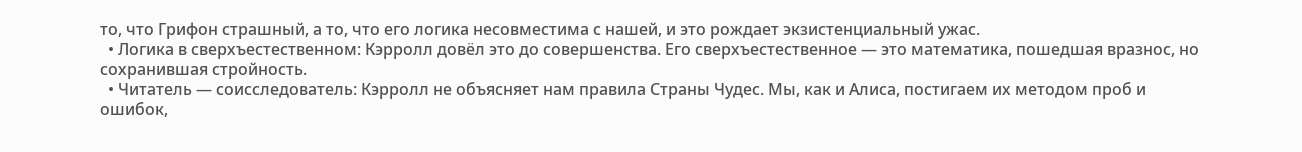то, что Грифон страшный, а то, что его логика несовместима с нашей, и это рождает экзистенциальный ужас.
  • Логика в сверхъестественном: Кэрролл довёл это до совершенства. Его сверхъестественное — это математика, пошедшая вразнос, но сохранившая стройность.
  • Читатель — соисследователь: Кэрролл не объясняет нам правила Страны Чудес. Мы, как и Алиса, постигаем их методом проб и ошибок,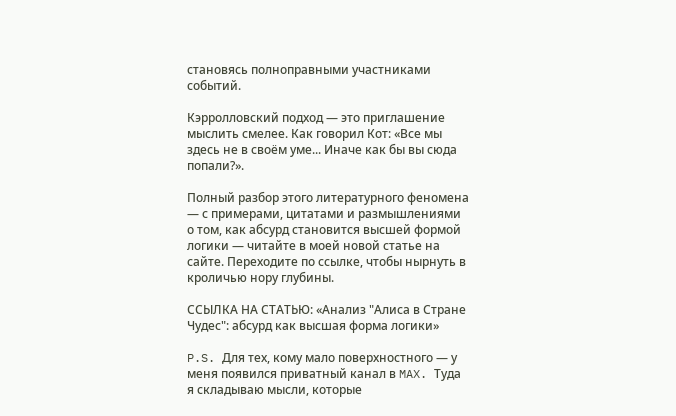становясь полноправными участниками событий.

Кэрролловский подход — это приглашение мыслить смелее. Как говорил Кот: «Все мы здесь не в своём уме... Иначе как бы вы сюда попали?».

Полный разбор этого литературного феномена — с примерами, цитатами и размышлениями о том, как абсурд становится высшей формой логики — читайте в моей новой статье на сайте. Переходите по ссылке, чтобы нырнуть в кроличью нору глубины.

ССЫЛКА НА СТАТЬЮ: «Анализ "Алиса в Стране Чудес": абсурд как высшая форма логики»

P.S. Для тех, кому мало поверхностного — у меня появился приватный канал в MAX. Туда я складываю мысли, которые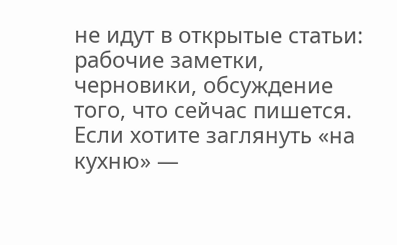не идут в открытые статьи: рабочие заметки, черновики, обсуждение того, что сейчас пишется. Если хотите заглянуть «на кухню» —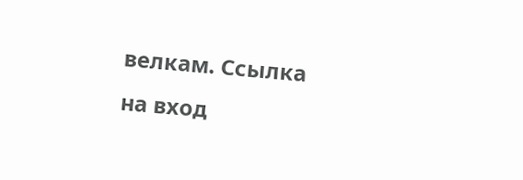велкам. Ссылка на вход